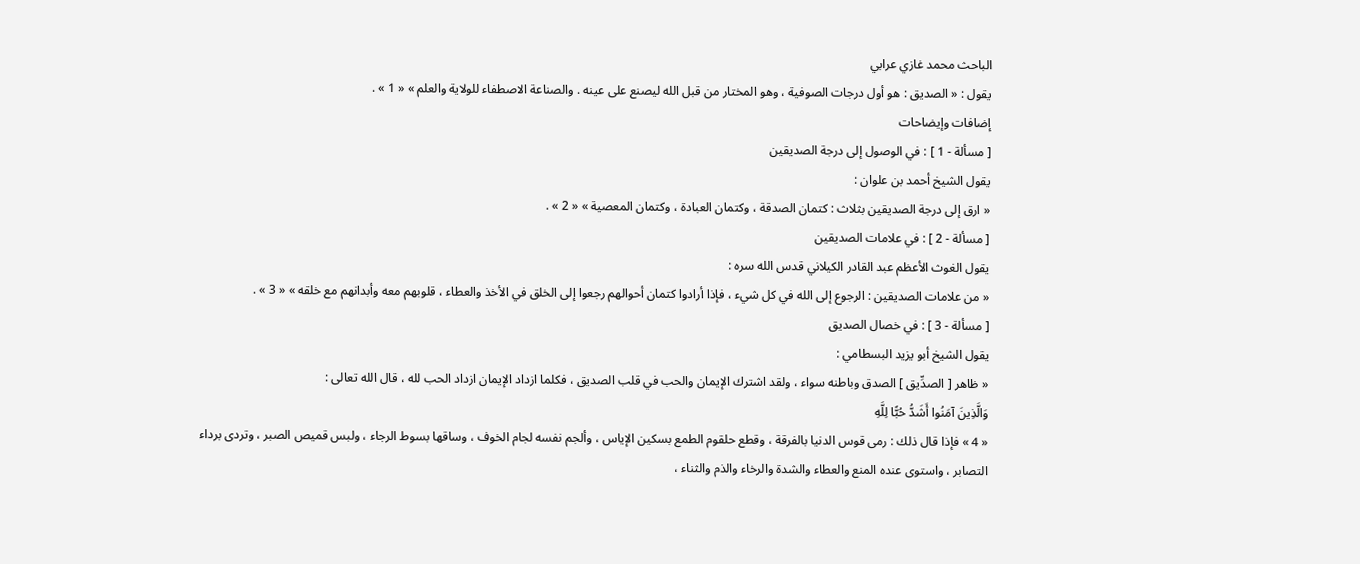الباحث محمد غازي عرابي
يقول : « الصديق : هو أول درجات الصوفية ، وهو المختار من قبل الله ليصنع على عينه . والصناعة الاصطفاء للولاية والعلم » « 1 » .
إضافات وإيضاحات
[ مسألة - 1 ] : في الوصول إلى درجة الصديقين
يقول الشيخ أحمد بن علوان :
« ارق إلى درجة الصديقين بثلاث : كتمان الصدقة ، وكتمان العبادة ، وكتمان المعصية » « 2 » .
[ مسألة - 2 ] : في علامات الصديقين
يقول الغوث الأعظم عبد القادر الكيلاني قدس الله سره :
« من علامات الصديقين : الرجوع إلى الله في كل شيء ، فإذا أرادوا كتمان أحوالهم رجعوا إلى الخلق في الأخذ والعطاء ، قلوبهم معه وأبدانهم مع خلقه » « 3 » .
[ مسألة - 3 ] : في خصال الصديق
يقول الشيخ أبو يزيد البسطامي :
« ظاهر [ الصدِّيق ] الصدق وباطنه سواء ، ولقد اشترك الإيمان والحب في قلب الصديق ، فكلما ازداد الإيمان ازداد الحب لله ، قال الله تعالى :
وَالَّذِينَ آمَنُوا أَشَدُّ حُبًّا لِلَّهِ
« 4 » فإذا قال ذلك : رمى قوس الدنيا بالفرقة ، وقطع حلقوم الطمع بسكين الإياس ، وألجم نفسه لجام الخوف ، وساقها بسوط الرجاء ، ولبس قميص الصبر ، وتردى برداء التصابر ، واستوى عنده المنع والعطاء والشدة والرخاء والذم والثناء ،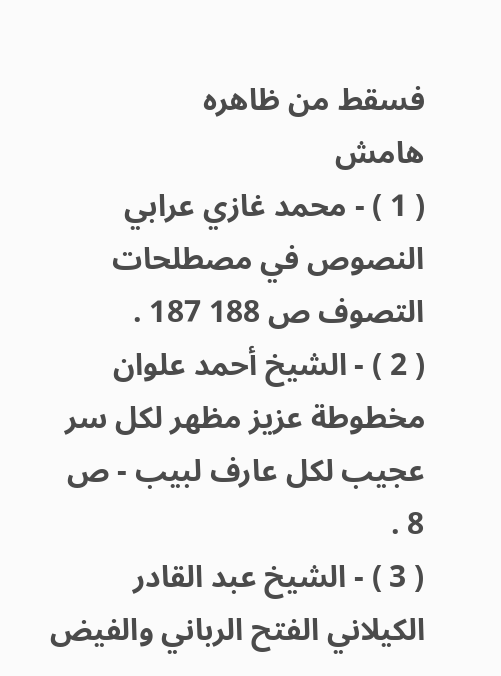فسقط من ظاهره
هامش
( 1 ) - محمد غازي عرابي النصوص في مصطلحات التصوف ص 188 187 .
( 2 ) - الشيخ أحمد علوان مخطوطة عزيز مظهر لكل سر عجيب لكل عارف لبيب - ص 8 .
( 3 ) - الشيخ عبد القادر الكيلاني الفتح الرباني والفيض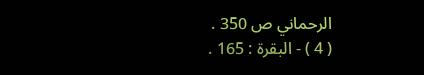الرحماني ص 350 .
( 4 ) - البقرة : 165 .